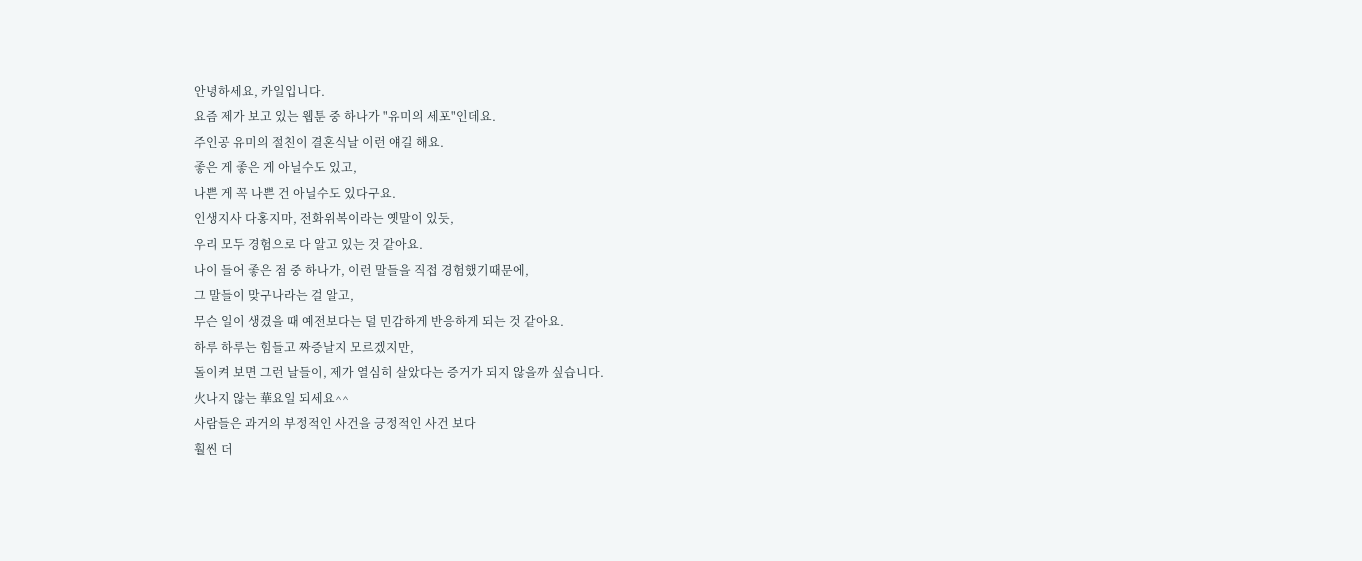안녕하세요, 카일입니다.
요즘 제가 보고 있는 웹툰 중 하나가 "유미의 세포"인데요.
주인공 유미의 절친이 결혼식날 이런 얘길 해요.
좋은 게 좋은 게 아닐수도 있고,
나쁜 게 꼭 나쁜 건 아닐수도 있다구요.
인생지사 다홍지마, 전화위복이라는 옛말이 있듯,
우리 모두 경험으로 다 알고 있는 것 같아요.
나이 들어 좋은 점 중 하나가, 이런 말들을 직접 경험했기때문에,
그 말들이 맞구나라는 걸 알고,
무슨 일이 생겼을 때 예전보다는 덜 민감하게 반응하게 되는 것 같아요.
하루 하루는 힘들고 짜증날지 모르겠지만,
돌이켜 보면 그런 날들이, 제가 열심히 살았다는 증거가 되지 않을까 싶습니다.
火나지 않는 華요일 되세요^^
사람들은 과거의 부정적인 사건을 긍정적인 사건 보다
훨씬 더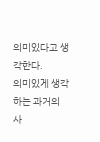의미있다고 생각한다.
의미있게 생각하는 과거의 사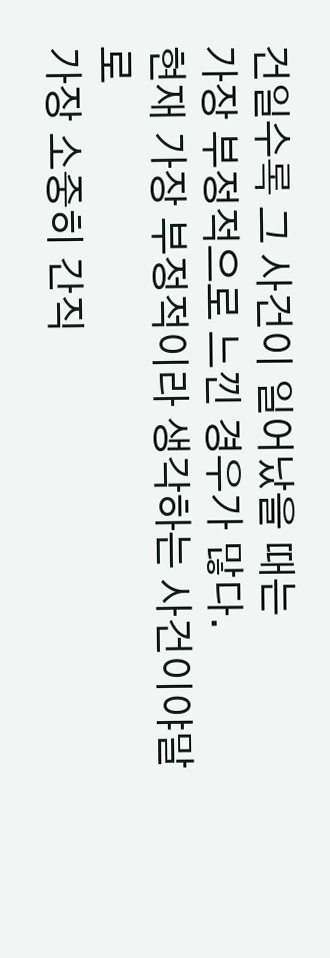건일수록 그 사건이 일어났을 때는
가장 부정적으로 느낀 경우가 많다.
현재 가장 부정적이라 생각하는 사건이야말로
가장 소중히 간직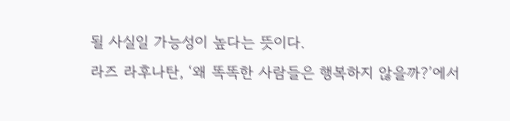될 사실일 가능성이 높다는 뜻이다.
라즈 라후나탄, ‘왜 똑똑한 사람들은 행복하지 않을까?’에서